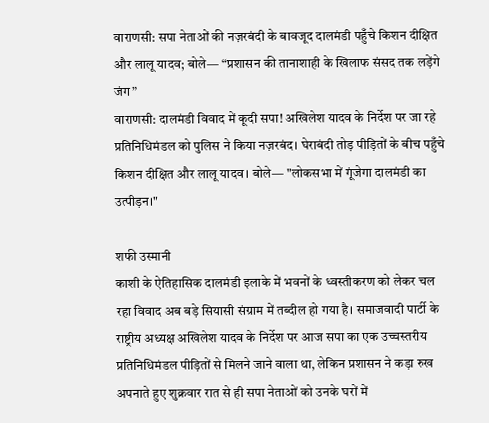वाराणसी: सपा नेताओं की नज़रबंदी के बावजूद दालमंडी पहुँचे किशन दीक्षित और लालू यादव; बोले— “प्रशासन की तानाशाही के खिलाफ संसद तक लड़ेंगे जंग”
वाराणसी: दालमंडी विवाद में कूदी सपा! अखिलेश यादव के निर्देश पर जा रहे प्रतिनिधिमंडल को पुलिस ने किया नज़रबंद। घेराबंदी तोड़ पीड़ितों के बीच पहुँचे किशन दीक्षित और लालू यादव। बोले— "लोकसभा में गूंजेगा दालमंडी का उत्पीड़न।"

शफी उस्मानी
काशी के ऐतिहासिक दालमंडी इलाके में भवनों के ध्वस्तीकरण को लेकर चल रहा विवाद अब बड़े सियासी संग्राम में तब्दील हो गया है। समाजवादी पार्टी के राष्ट्रीय अध्यक्ष अखिलेश यादव के निर्देश पर आज सपा का एक उच्चस्तरीय प्रतिनिधिमंडल पीड़ितों से मिलने जाने वाला था, लेकिन प्रशासन ने कड़ा रुख अपनाते हुए शुक्रवार रात से ही सपा नेताओं को उनके घरों में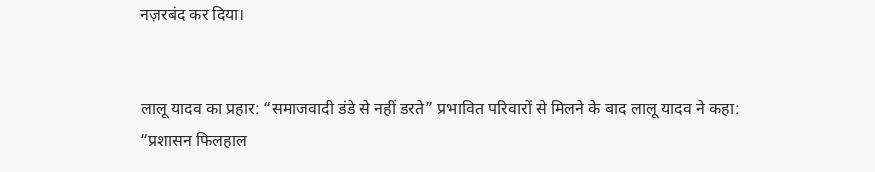नज़रबंद कर दिया।


लालू यादव का प्रहार: “समाजवादी डंडे से नहीं डरते” प्रभावित परिवारों से मिलने के बाद लालू यादव ने कहा:
“प्रशासन फिलहाल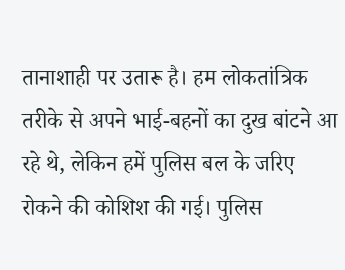तानाशाही पर उतारू है। हम लोकतांत्रिक तरीके से अपने भाई-बहनों का दुख बांटने आ रहे थे, लेकिन हमें पुलिस बल के जरिए रोकने की कोशिश की गई। पुलिस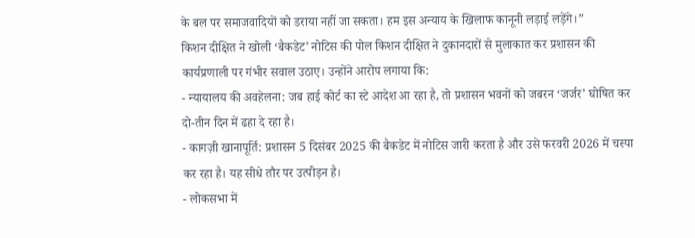के बल पर समाजवादियों को डराया नहीं जा सकता। हम इस अन्याय के खिलाफ कानूनी लड़ाई लड़ेंगे।”
किशन दीक्षित ने खोली ‘बैकडेट’ नोटिस की पोल किशन दीक्षित ने दुकानदारों से मुलाकात कर प्रशासन की कार्यप्रणाली पर गंभीर सवाल उठाए। उन्होंने आरोप लगाया कि:
- न्यायालय की अवहेलना: जब हाई कोर्ट का स्टे आदेश आ रहा है, तो प्रशासन भवनों को जबरन ‘जर्जर’ घोषित कर दो-तीन दिन में ढहा दे रहा है।
- कागज़ी खानापूर्ति: प्रशासन 5 दिसंबर 2025 की बैकडेट में नोटिस जारी करता है और उसे फरवरी 2026 में चस्पा कर रहा है। यह सीधे तौर पर उत्पीड़न है।
- लोकसभा में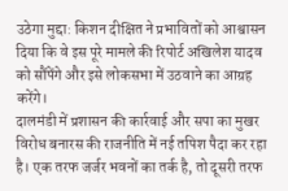उठेगा मुद्दा: किशन दीक्षित ने प्रभावितों को आश्वासन दिया कि वे इस पूरे मामले की रिपोर्ट अखिलेश यादव को सौंपेंगे और इसे लोकसभा में उठवाने का आग्रह करेंगे।
दालमंडी में प्रशासन की कार्रवाई और सपा का मुखर विरोध बनारस की राजनीति में नई तपिश पैदा कर रहा है। एक तरफ जर्जर भवनों का तर्क है, तो दूसरी तरफ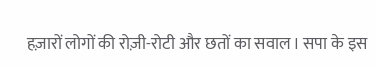हज़ारों लोगों की रोज़ी-रोटी और छतों का सवाल। सपा के इस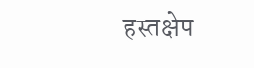हस्तक्षेप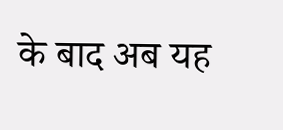के बाद अब यह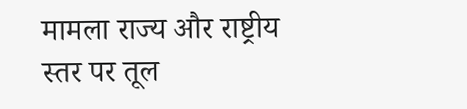मामला राज्य और राष्ट्रीय स्तर पर तूल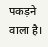पकड़ने वाला है।